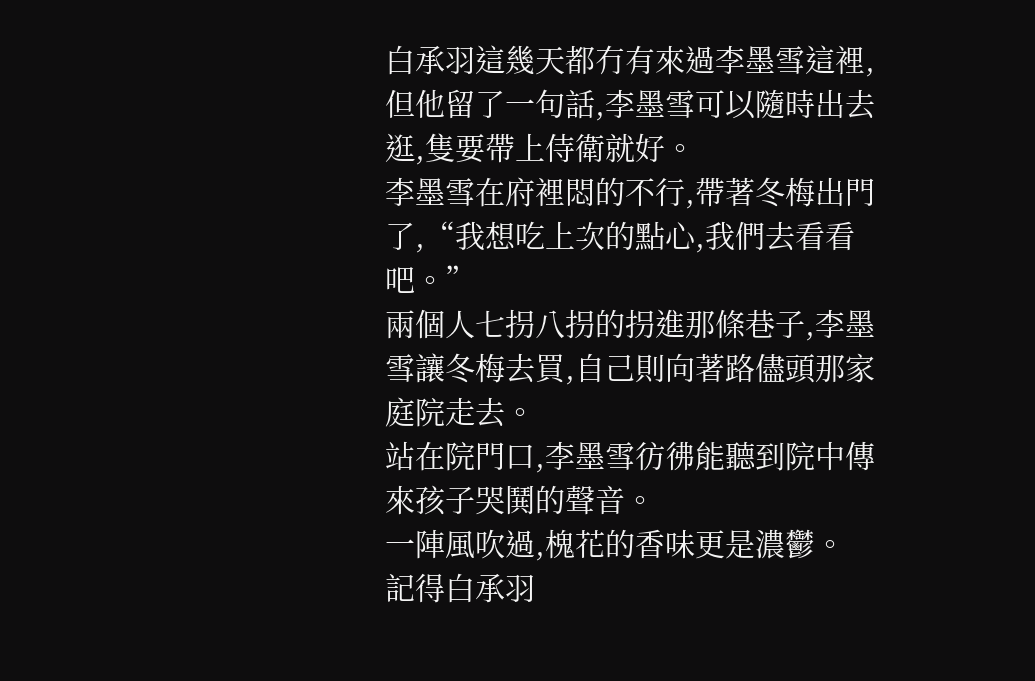白承羽這幾天都冇有來過李墨雪這裡,但他留了一句話,李墨雪可以隨時出去逛,隻要帶上侍衛就好。
李墨雪在府裡悶的不行,帶著冬梅出門了,“我想吃上次的點心,我們去看看吧。”
兩個人七拐八拐的拐進那條巷子,李墨雪讓冬梅去買,自己則向著路儘頭那家庭院走去。
站在院門口,李墨雪彷彿能聽到院中傳來孩子哭鬨的聲音。
一陣風吹過,槐花的香味更是濃鬱。
記得白承羽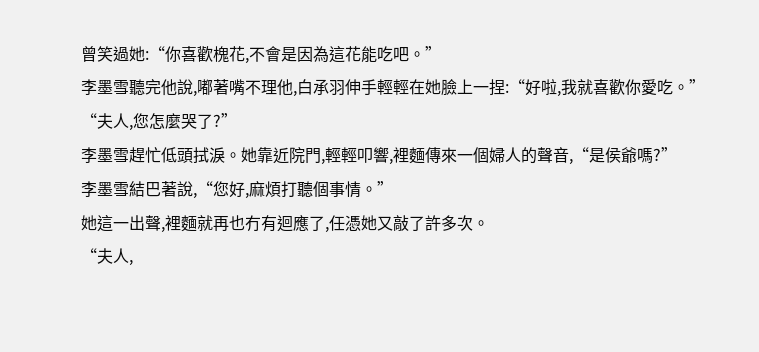曾笑過她:“你喜歡槐花,不會是因為這花能吃吧。”
李墨雪聽完他說,嘟著嘴不理他,白承羽伸手輕輕在她臉上一捏:“好啦,我就喜歡你愛吃。”
“夫人,您怎麼哭了?”
李墨雪趕忙低頭拭淚。她靠近院門,輕輕叩響,裡麵傳來一個婦人的聲音,“是侯爺嗎?”
李墨雪結巴著說,“您好,麻煩打聽個事情。”
她這一出聲,裡麵就再也冇有迴應了,任憑她又敲了許多次。
“夫人,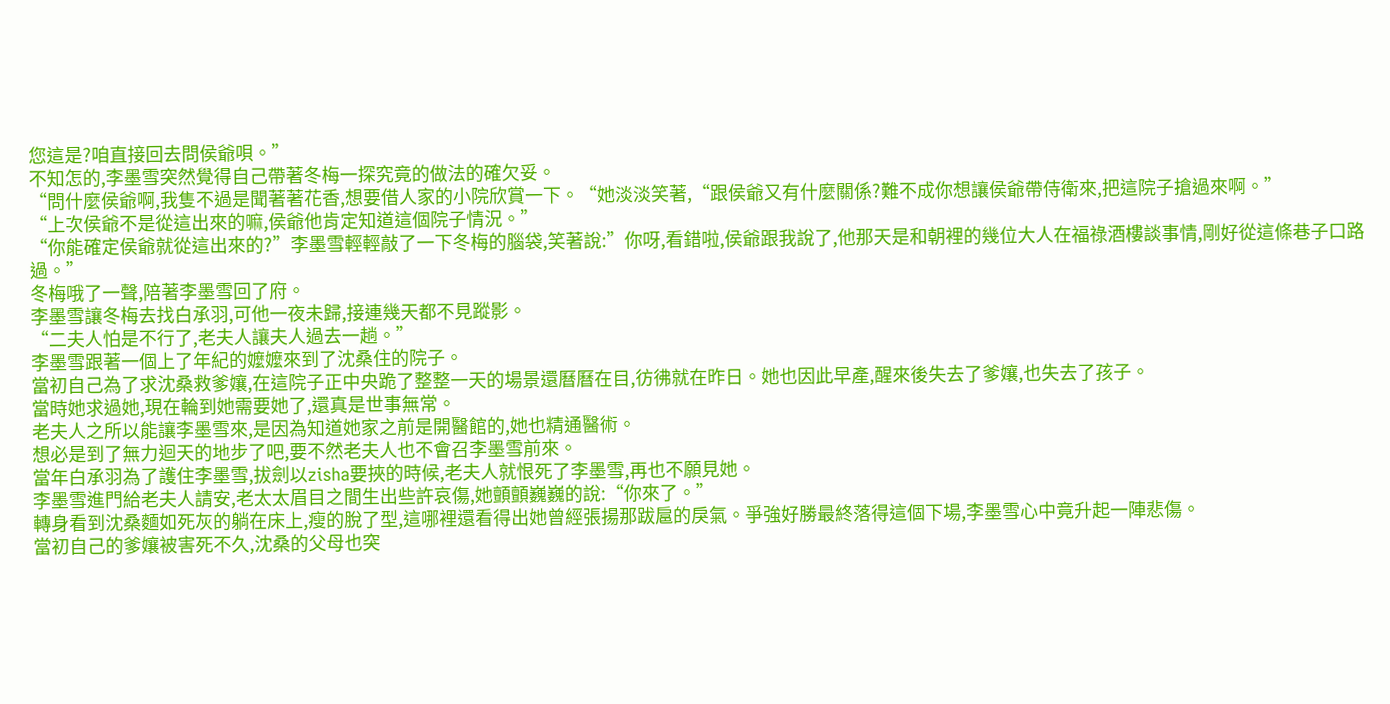您這是?咱直接回去問侯爺唄。”
不知怎的,李墨雪突然覺得自己帶著冬梅一探究竟的做法的確欠妥。
“問什麼侯爺啊,我隻不過是聞著著花香,想要借人家的小院欣賞一下。“她淡淡笑著,“跟侯爺又有什麼關係?難不成你想讓侯爺帶侍衛來,把這院子搶過來啊。”
“上次侯爺不是從這出來的嘛,侯爺他肯定知道這個院子情況。”
“你能確定侯爺就從這出來的?”李墨雪輕輕敲了一下冬梅的腦袋,笑著說:”你呀,看錯啦,侯爺跟我說了,他那天是和朝裡的幾位大人在福祿酒樓談事情,剛好從這條巷子口路過。”
冬梅哦了一聲,陪著李墨雪回了府。
李墨雪讓冬梅去找白承羽,可他一夜未歸,接連幾天都不見蹤影。
“二夫人怕是不行了,老夫人讓夫人過去一趟。”
李墨雪跟著一個上了年紀的嬤嬤來到了沈桑住的院子。
當初自己為了求沈桑救爹孃,在這院子正中央跪了整整一天的場景還曆曆在目,彷彿就在昨日。她也因此早產,醒來後失去了爹孃,也失去了孩子。
當時她求過她,現在輪到她需要她了,還真是世事無常。
老夫人之所以能讓李墨雪來,是因為知道她家之前是開醫館的,她也精通醫術。
想必是到了無力迴天的地步了吧,要不然老夫人也不會召李墨雪前來。
當年白承羽為了護住李墨雪,拔劍以zisha要挾的時候,老夫人就恨死了李墨雪,再也不願見她。
李墨雪進門給老夫人請安,老太太眉目之間生出些許哀傷,她顫顫巍巍的說:“你來了。”
轉身看到沈桑麵如死灰的躺在床上,瘦的脫了型,這哪裡還看得出她曾經張揚那跋扈的戾氣。爭強好勝最終落得這個下場,李墨雪心中竟升起一陣悲傷。
當初自己的爹孃被害死不久,沈桑的父母也突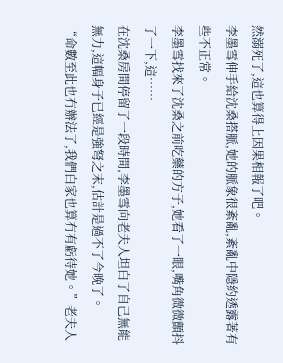然溺死了,這也算得上因果相報了吧。
李墨雪伸手給沈桑搭脈,她的脈象很紊亂,紊亂中隱約透露著有些不正常。
李墨雪找來了沈桑之前吃藥的方子,她看了一眼,嘴角微微顫抖了一下,這……
在沈桑房間停留了一段時間,李墨雪向老夫人坦白了自己無能無力,這幅身子已經是強弩之末,估計是過不了今晚了。
“命數至此也冇辦法了,我們白家也算冇有虧待她。”老夫人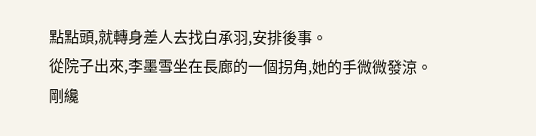點點頭,就轉身差人去找白承羽,安排後事。
從院子出來,李墨雪坐在長廊的一個拐角,她的手微微發涼。
剛纔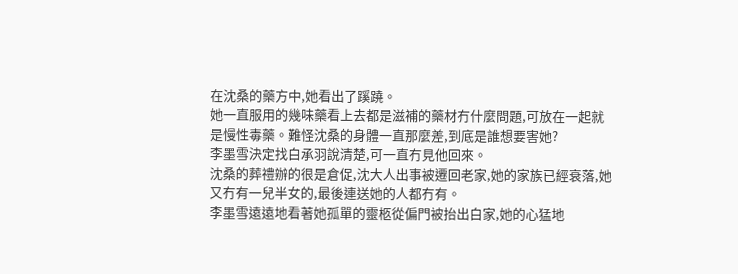在沈桑的藥方中,她看出了蹊蹺。
她一直服用的幾味藥看上去都是滋補的藥材冇什麼問題,可放在一起就是慢性毒藥。難怪沈桑的身體一直那麼差,到底是誰想要害她?
李墨雪決定找白承羽說清楚,可一直冇見他回來。
沈桑的葬禮辦的很是倉促,沈大人出事被遷回老家,她的家族已經衰落,她又冇有一兒半女的,最後連送她的人都冇有。
李墨雪遠遠地看著她孤單的靈柩從偏門被抬出白家,她的心猛地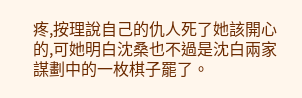疼,按理說自己的仇人死了她該開心的,可她明白沈桑也不過是沈白兩家謀劃中的一枚棋子罷了。